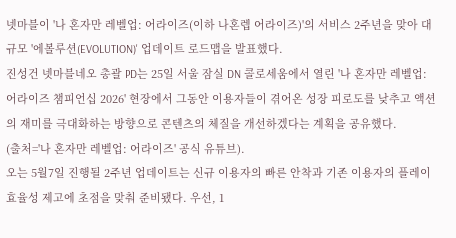넷마블이 '나 혼자만 레벨업: 어라이즈(이하 나혼렙 어라이즈)'의 서비스 2주년을 맞아 대규모 '에볼루션(EVOLUTION)' 업데이트 로드맵을 발표했다.
진성건 넷마블네오 총괄 PD는 25일 서울 잠실 DN 콜로세움에서 열린 '나 혼자만 레벨업: 어라이즈 챔피언십 2026' 현장에서 그동안 이용자들이 겪어온 성장 피로도를 낮추고 액션의 재미를 극대화하는 방향으로 콘텐츠의 체질을 개선하겠다는 계획을 공유했다.
(출처='나 혼자만 레벨업: 어라이즈' 공식 유튜브).
오는 5월7일 진행될 2주년 업데이트는 신규 이용자의 빠른 안착과 기존 이용자의 플레이 효율성 제고에 초점을 맞춰 준비됐다. 우선, 1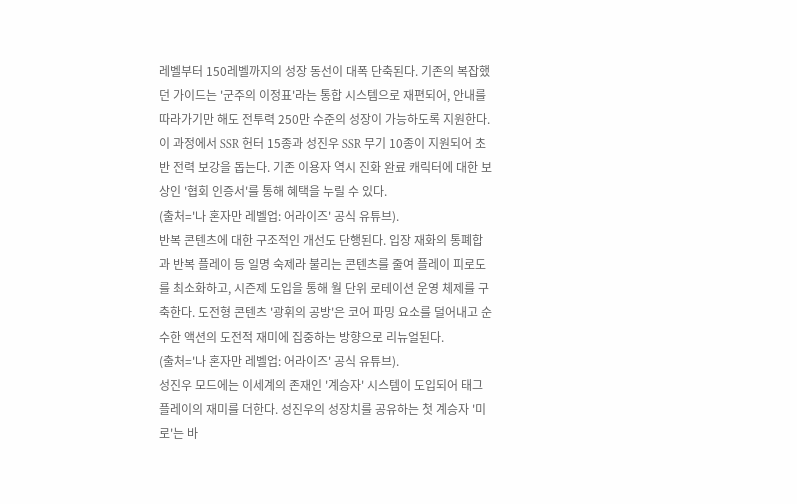레벨부터 150레벨까지의 성장 동선이 대폭 단축된다. 기존의 복잡했던 가이드는 '군주의 이정표'라는 통합 시스템으로 재편되어, 안내를 따라가기만 해도 전투력 250만 수준의 성장이 가능하도록 지원한다.
이 과정에서 SSR 헌터 15종과 성진우 SSR 무기 10종이 지원되어 초반 전력 보강을 돕는다. 기존 이용자 역시 진화 완료 캐릭터에 대한 보상인 '협회 인증서'를 통해 혜택을 누릴 수 있다.
(출처='나 혼자만 레벨업: 어라이즈' 공식 유튜브).
반복 콘텐츠에 대한 구조적인 개선도 단행된다. 입장 재화의 통폐합과 반복 플레이 등 일명 숙제라 불리는 콘텐츠를 줄여 플레이 피로도를 최소화하고, 시즌제 도입을 통해 월 단위 로테이션 운영 체제를 구축한다. 도전형 콘텐츠 '광휘의 공방'은 코어 파밍 요소를 덜어내고 순수한 액션의 도전적 재미에 집중하는 방향으로 리뉴얼된다.
(출처='나 혼자만 레벨업: 어라이즈' 공식 유튜브).
성진우 모드에는 이세계의 존재인 '계승자' 시스템이 도입되어 태그 플레이의 재미를 더한다. 성진우의 성장치를 공유하는 첫 계승자 '미로'는 바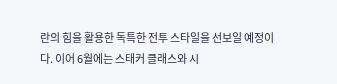란의 힘을 활용한 독특한 전투 스타일을 선보일 예정이다. 이어 6월에는 스태커 클래스와 시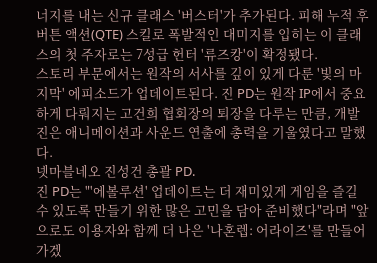너지를 내는 신규 클래스 '버스터'가 추가된다. 피해 누적 후 버튼 액션(QTE) 스킬로 폭발적인 대미지를 입히는 이 클래스의 첫 주자로는 7성급 헌터 '류즈캉'이 확정됐다.
스토리 부문에서는 원작의 서사를 깊이 있게 다룬 '빛의 마지막' 에피소드가 업데이트된다. 진 PD는 원작 IP에서 중요하게 다뤄지는 고건희 협회장의 퇴장을 다루는 만큼, 개발진은 애니메이션과 사운드 연출에 총력을 기울였다고 말했다.
넷마블네오 진성건 총괄 PD.
진 PD는 "'에볼루션' 업데이트는 더 재미있게 게임을 즐길 수 있도록 만들기 위한 많은 고민을 담아 준비했다"라며 "앞으로도 이용자와 함께 더 나은 '나혼렙: 어라이즈'를 만들어가겠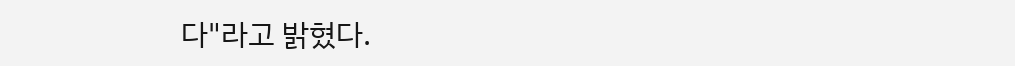다"라고 밝혔다.